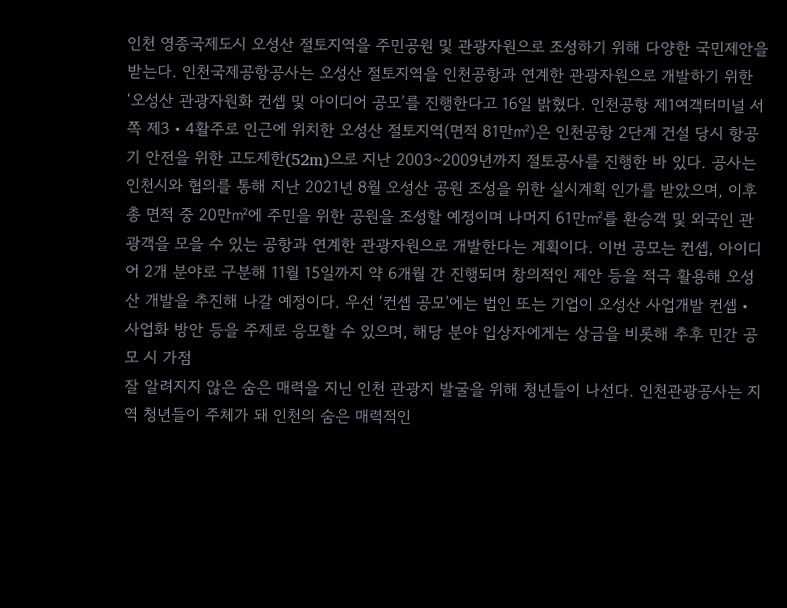인천 영종국제도시 오성산 절토지역을 주민공원 및 관광자원으로 조성하기 위해 다양한 국민제안을 받는다. 인천국제공항공사는 오성산 절토지역을 인천공항과 연계한 관광자원으로 개발하기 위한 ‘오성산 관광자원화 컨셉 및 아이디어 공모’를 진행한다고 16일 밝혔다. 인천공항 제1여객터미널 서쪽 제3‧4활주로 인근에 위치한 오성산 절토지역(면적 81만㎡)은 인천공항 2단계 건설 당시 항공기 안전을 위한 고도제한(52m)으로 지난 2003~2009년까지 절토공사를 진행한 바 있다. 공사는 인천시와 협의를 통해 지난 2021년 8월 오성산 공원 조성을 위한 실시계획 인가를 받았으며, 이후 총 면적 중 20만㎡에 주민을 위한 공원을 조성할 예정이며 나머지 61만㎡를 환승객 및 외국인 관광객을 모을 수 있는 공항과 연계한 관광자원으로 개발한다는 계획이다. 이번 공모는 컨셉, 아이디어 2개 분야로 구분해 11월 15일까지 약 6개월 간 진행되며 창의적인 제안 등을 적극 활용해 오성산 개발을 추진해 나갈 예정이다. 우선 ‘컨셉 공모’에는 법인 또는 기업이 오성산 사업개발 컨셉‧사업화 방안 등을 주제로 응모할 수 있으며, 해당 분야 입상자에게는 상금을 비롯해 추후 민간 공모 시 가점
잘 알려지지 않은 숨은 매력을 지닌 인천 관광지 발굴을 위해 청년들이 나선다. 인천관광공사는 지역 청년들이 주체가 돼 인천의 숨은 매력적인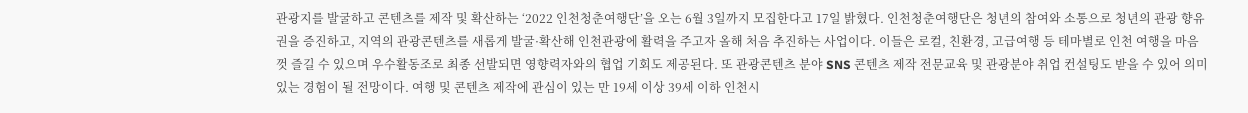관광지를 발굴하고 콘텐츠를 제작 및 확산하는 ‘2022 인천청춘여행단’을 오는 6월 3일까지 모집한다고 17일 밝혔다. 인천청춘여행단은 청년의 참여와 소통으로 청년의 관광 향유권을 증진하고, 지역의 관광콘텐츠를 새롭게 발굴·확산해 인천관광에 활력을 주고자 올해 처음 추진하는 사업이다. 이들은 로컬, 친환경, 고급여행 등 테마별로 인천 여행을 마음껏 즐길 수 있으며 우수활동조로 최종 선발되면 영향력자와의 협업 기회도 제공된다. 또 관광콘텐츠 분야 SNS 콘텐츠 제작 전문교육 및 관광분야 취업 컨설팅도 받을 수 있어 의미있는 경험이 될 전망이다. 여행 및 콘텐츠 제작에 관심이 있는 만 19세 이상 39세 이하 인천시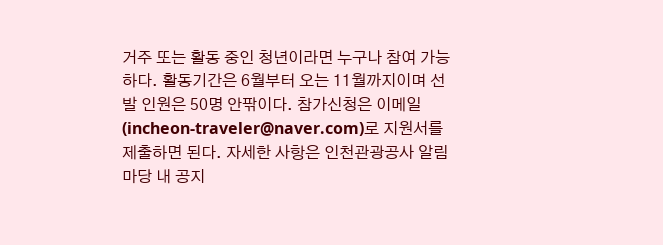거주 또는 활동 중인 청년이라면 누구나 참여 가능하다. 활동기간은 6월부터 오는 11월까지이며 선발 인원은 50명 안팎이다. 참가신청은 이메일(incheon-traveler@naver.com)로 지원서를 제출하면 된다. 자세한 사항은 인천관광공사 알림마당 내 공지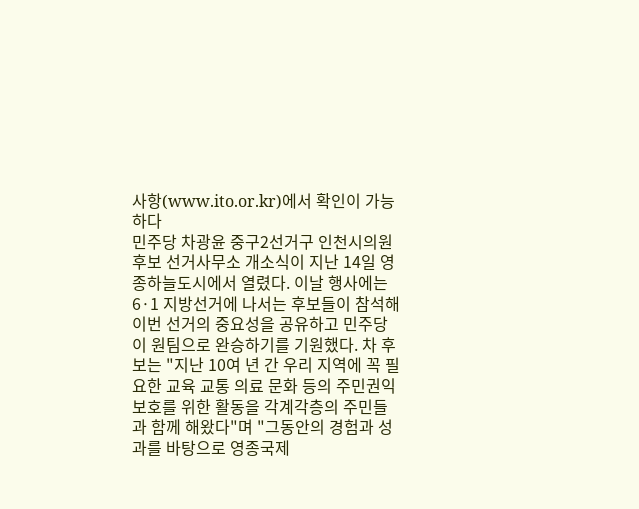사항(www.ito.or.kr)에서 확인이 가능하다
민주당 차광윤 중구2선거구 인천시의원 후보 선거사무소 개소식이 지난 14일 영종하늘도시에서 열렸다. 이날 행사에는 6·1 지방선거에 나서는 후보들이 참석해 이번 선거의 중요성을 공유하고 민주당이 원팀으로 완승하기를 기원했다. 차 후보는 "지난 10여 년 간 우리 지역에 꼭 필요한 교육 교통 의료 문화 등의 주민권익 보호를 위한 활동을 각계각층의 주민들과 함께 해왔다"며 "그동안의 경험과 성과를 바탕으로 영종국제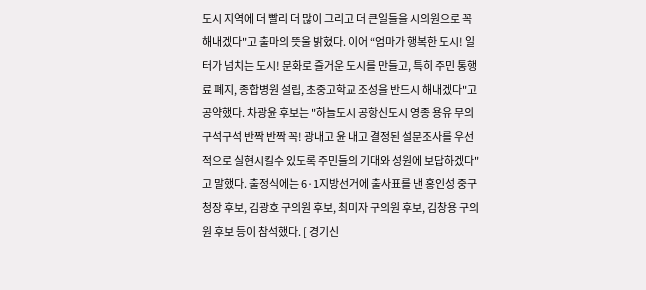도시 지역에 더 빨리 더 많이 그리고 더 큰일들을 시의원으로 꼭 해내겠다"고 출마의 뜻울 밝혔다. 이어 “엄마가 행복한 도시! 일터가 넘치는 도시! 문화로 즐거운 도시를 만들고, 특히 주민 통행료 폐지, 종합병원 설립, 초중고학교 조성을 반드시 해내겠다"고 공약했다. 차광윤 후보는 "하늘도시 공항신도시 영종 용유 무의 구석구석 반짝 반짝 꼭! 광내고 윤 내고 결정된 설문조사를 우선적으로 실현시킬수 있도록 주민들의 기대와 성원에 보답하겠다"고 말했다. 출정식에는 6·1지방선거에 출사표를 낸 홍인성 중구청장 후보, 김광호 구의원 후보, 최미자 구의원 후보, 김창용 구의원 후보 등이 참석했다. [ 경기신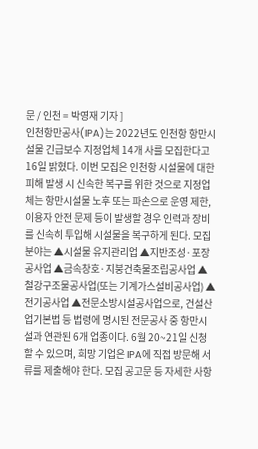문 / 인천 = 박영재 기자 ]
인천항만공사(IPA)는 2022년도 인천항 항만시설물 긴급보수 지정업체 14개 사를 모집한다고 16일 밝혔다. 이번 모집은 인천항 시설물에 대한 피해 발생 시 신속한 복구를 위한 것으로 지정업체는 항만시설물 노후 또는 파손으로 운영 제한, 이용자 안전 문제 등이 발생할 경우 인력과 장비를 신속히 투입해 시설물을 복구하게 된다. 모집 분야는 ▲시설물 유지관리업 ▲지반조성·포장공사업 ▲금속창호·지붕건축물조립공사업 ▲철강구조물공사업(또는 기계가스설비공사업) ▲전기공사업 ▲전문소방시설공사업으로, 건설산업기본법 등 법령에 명시된 전문공사 중 항만시설과 연관된 6개 업종이다. 6월 20~21일 신청할 수 있으며, 희망 기업은 IPA에 직접 방문해 서류를 제출해야 한다. 모집 공고문 등 자세한 사항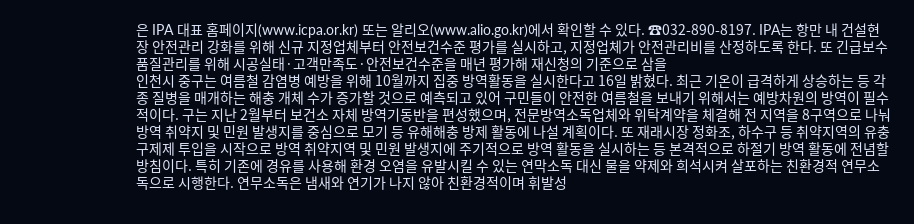은 IPA 대표 홈페이지(www.icpa.or.kr) 또는 알리오(www.alio.go.kr)에서 확인할 수 있다. ☎032-890-8197. IPA는 항만 내 건설현장 안전관리 강화를 위해 신규 지정업체부터 안전보건수준 평가를 실시하고, 지정업체가 안전관리비를 산정하도록 한다. 또 긴급보수 품질관리를 위해 시공실태·고객만족도·안전보건수준을 매년 평가해 재신청의 기준으로 삼을
인천시 중구는 여름철 감염병 예방을 위해 10월까지 집중 방역활동을 실시한다고 16일 밝혔다. 최근 기온이 급격하게 상승하는 등 각종 질병을 매개하는 해충 개체 수가 증가할 것으로 예측되고 있어 구민들이 안전한 여름철을 보내기 위해서는 예방차원의 방역이 필수적이다. 구는 지난 2월부터 보건소 자체 방역기동반을 편성했으며, 전문방역소독업체와 위탁계약을 체결해 전 지역을 8구역으로 나눠 방역 취약지 및 민원 발생지를 중심으로 모기 등 유해해충 방제 활동에 나설 계획이다. 또 재래시장 정화조, 하수구 등 취약지역의 유충구제제 투입을 시작으로 방역 취약지역 및 민원 발생지에 주기적으로 방역 활동을 실시하는 등 본격적으로 하절기 방역 활동에 전념할 방침이다. 특히 기존에 경유를 사용해 환경 오염을 유발시킬 수 있는 연막소독 대신 물을 약제와 희석시켜 살포하는 친환경적 연무소독으로 시행한다. 연무소독은 냄새와 연기가 나지 않아 친환경적이며 휘발성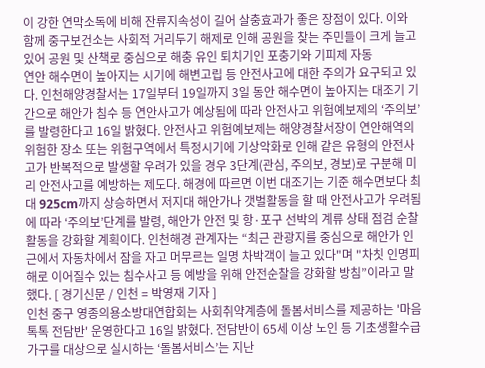이 강한 연막소독에 비해 잔류지속성이 길어 살충효과가 좋은 장점이 있다. 이와 함께 중구보건소는 사회적 거리두기 해제로 인해 공원을 찾는 주민들이 크게 늘고 있어 공원 및 산책로 중심으로 해충 유인 퇴치기인 포충기와 기피제 자동
연안 해수면이 높아지는 시기에 해변고립 등 안전사고에 대한 주의가 요구되고 있다. 인천해양경찰서는 17일부터 19일까지 3일 동안 해수면이 높아지는 대조기 기간으로 해안가 침수 등 연안사고가 예상됨에 따라 안전사고 위험예보제의 ‘주의보’를 발령한다고 16일 밝혔다. 안전사고 위험예보제는 해양경찰서장이 연안해역의 위험한 장소 또는 위험구역에서 특정시기에 기상악화로 인해 같은 유형의 안전사고가 반복적으로 발생할 우려가 있을 경우 3단계(관심, 주의보, 경보)로 구분해 미리 안전사고를 예방하는 제도다. 해경에 따르면 이번 대조기는 기준 해수면보다 최대 925cm까지 상승하면서 저지대 해안가나 갯벌활동을 할 때 안전사고가 우려됨에 따라 ‘주의보’단계를 발령, 해안가 안전 및 항·포구 선박의 계류 상태 점검 순찰활동을 강화할 계획이다. 인천해경 관계자는 “최근 관광지를 중심으로 해안가 인근에서 자동차에서 잠을 자고 머무르는 일명 차박객이 늘고 있다"며 "차칫 인명피해로 이어질수 있는 침수사고 등 예방을 위해 안전순찰을 강화할 방침”이라고 말했다. [ 경기신문 / 인천 = 박영재 기자 ]
인천 중구 영종의용소방대연합회는 사회취약계층에 돌봄서비스를 제공하는 '마음톡톡 전담반' 운영한다고 16일 밝혔다. 전담반이 65세 이상 노인 등 기초생활수급가구를 대상으로 실시하는 ‘돌봄서비스’는 지난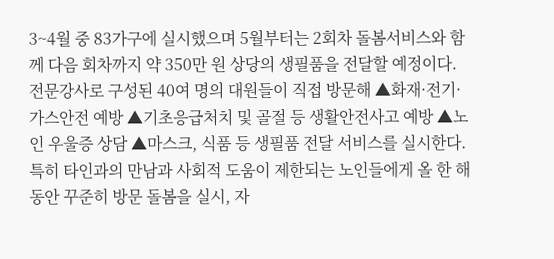3~4월 중 83가구에 실시했으며 5월부터는 2회차 돌봄서비스와 함께 다음 회차까지 약 350만 원 상당의 생필품을 전달할 예정이다. 전문강사로 구성된 40여 명의 대원들이 직접 방문해 ▲화재·전기·가스안전 예방 ▲기초응급처치 및 골절 등 생활안전사고 예방 ▲노인 우울증 상담 ▲마스크, 식품 등 생필품 전달 서비스를 실시한다. 특히 타인과의 만남과 사회적 도움이 제한되는 노인들에게 올 한 해 동안 꾸준히 방문 돌봄을 실시, 자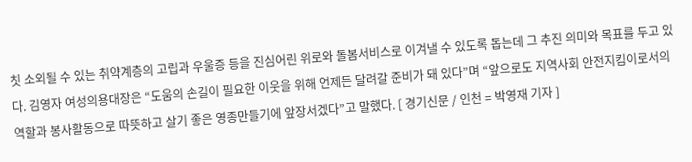칫 소외될 수 있는 취약계층의 고립과 우울증 등을 진심어린 위로와 돌봄서비스로 이겨낼 수 있도록 돕는데 그 추진 의미와 목표를 두고 있다. 김영자 여성의용대장은 “도움의 손길이 필요한 이웃을 위해 언제든 달려갈 준비가 돼 있다”며 “앞으로도 지역사회 안전지킴이로서의 역할과 봉사활동으로 따뜻하고 살기 좋은 영종만들기에 앞장서겠다”고 말했다. [ 경기신문 / 인천 = 박영재 기자 ]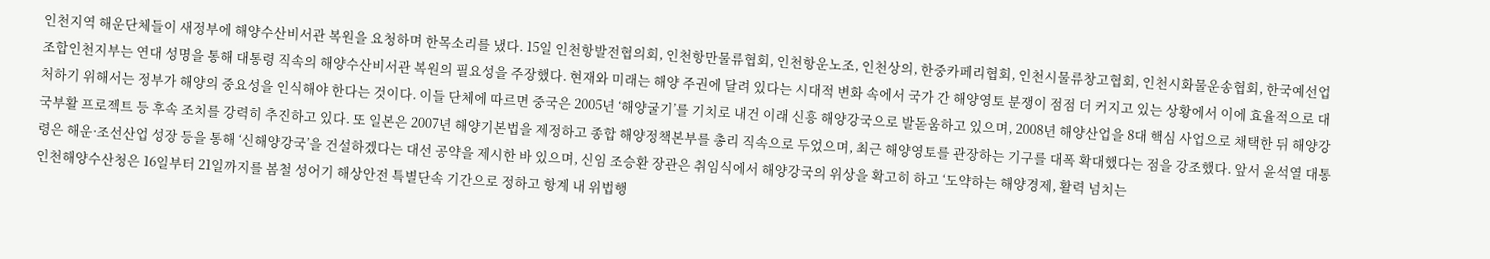인천지역 해운단체들이 새정부에 해양수산비서관 복원을 요청하며 한목소리를 냈다. 15일 인천항발전협의회, 인천항만물류협회, 인천항운노조, 인천상의, 한중카페리협회, 인천시물류창고협회, 인천시화물운송협회, 한국예선업조합인천지부는 연대 성명을 통해 대통령 직속의 해양수산비서관 복원의 필요성을 주장했다. 현재와 미래는 해양 주권에 달려 있다는 시대적 변화 속에서 국가 간 해양영토 분쟁이 점점 더 커지고 있는 상황에서 이에 효율적으로 대처하기 위해서는 정부가 해양의 중요성을 인식해야 한다는 것이다. 이들 단체에 따르면 중국은 2005년 ‘해양굴기’를 기치로 내건 이래 신흥 해양강국으로 발돋움하고 있으며, 2008년 해양산업을 8대 핵심 사업으로 채택한 뒤 해양강국부활 프로젝트 등 후속 조치를 강력히 추진하고 있다. 또 일본은 2007년 해양기본법을 제정하고 종합 해양정책본부를 총리 직속으로 두었으며, 최근 해양영토를 관장하는 기구를 대폭 확대했다는 점을 강조했다. 앞서 윤석열 대통령은 해운·조선산업 성장 등을 통해 ‘신해양강국’을 건설하겠다는 대선 공약을 제시한 바 있으며, 신임 조승환 장관은 취임식에서 해양강국의 위상을 확고히 하고 ‘도약하는 해양경제, 활력 넘치는
인천해양수산청은 16일부터 21일까지를 봄철 성어기 해상안전 특별단속 기간으로 정하고 항계 내 위법행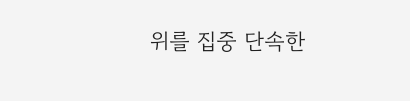위를 집중 단속한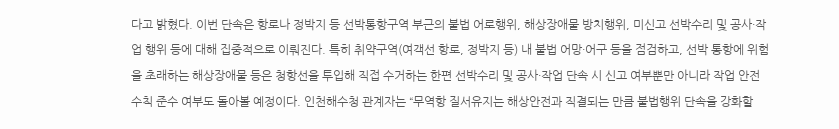다고 밝혔다. 이번 단속은 항로나 정박지 등 선박통항구역 부근의 불법 어로행위, 해상장애물 방치행위, 미신고 선박수리 및 공사·작업 행위 등에 대해 집중적으로 이뤄진다. 특히 취약구역(여객선 항로, 정박지 등) 내 불법 어망·어구 등을 점검하고, 선박 통항에 위험을 초래하는 해상장애물 등은 청항선을 투입해 직접 수거하는 한편 선박수리 및 공사·작업 단속 시 신고 여부뿐만 아니라 작업 안전수칙 준수 여부도 돌아볼 예정이다. 인천해수청 관계자는 “무역항 질서유지는 해상안전과 직결되는 만큼 불법행위 단속을 강화할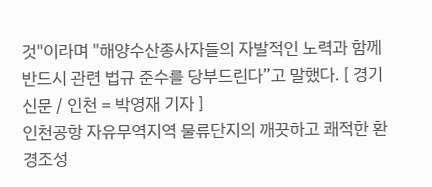것"이라며 "해양수산종사자들의 자발적인 노력과 함께 반드시 관련 법규 준수를 당부드린다”고 말했다. [ 경기신문 / 인천 = 박영재 기자 ]
인천공항 자유무역지역 물류단지의 깨끗하고 쾌적한 환경조성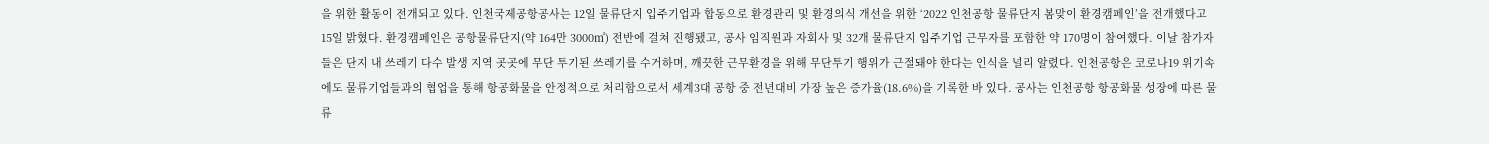을 위한 활동이 전개되고 있다. 인천국제공항공사는 12일 물류단지 입주기업과 합동으로 환경관리 및 환경의식 개선을 위한 ‘2022 인천공항 물류단지 봄맞이 환경캠페인’을 전개했다고 15일 밝혔다. 환경캠페인은 공항물류단지(약 164만 3000㎡) 전반에 걸쳐 진행됐고, 공사 임직원과 자회사 및 32개 물류단지 입주기업 근무자를 포함한 약 170명이 참여했다. 이날 참가자들은 단지 내 쓰레기 다수 발생 지역 곳곳에 무단 투기된 쓰레기를 수거하며, 깨끗한 근무환경을 위해 무단투기 행위가 근절돼야 한다는 인식을 널리 알렸다. 인천공항은 코로나19 위기속에도 물류기업들과의 협업을 통해 항공화물을 안정적으로 처리함으로서 세계3대 공항 중 전년대비 가장 높은 증가율(18.6%)을 기록한 바 있다. 공사는 인천공항 항공화물 성장에 따른 물류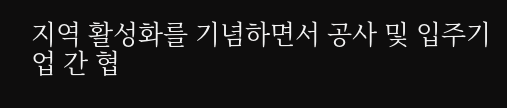지역 활성화를 기념하면서 공사 및 입주기업 간 협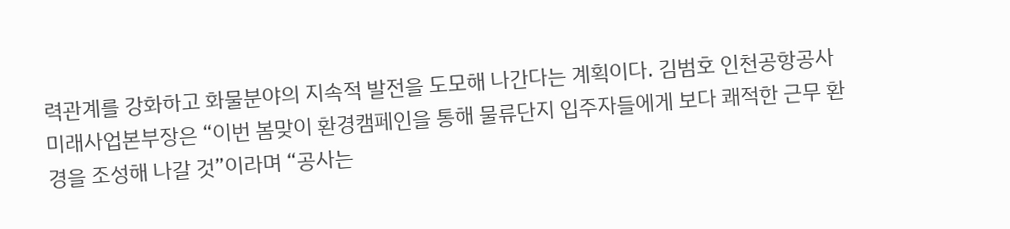력관계를 강화하고 화물분야의 지속적 발전을 도모해 나간다는 계획이다. 김범호 인천공항공사 미래사업본부장은 “이번 봄맞이 환경캠페인을 통해 물류단지 입주자들에게 보다 쾌적한 근무 환경을 조성해 나갈 것”이라며 “공사는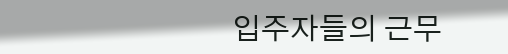입주자들의 근무